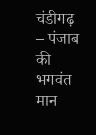चंडीगढ़ – पंजाब की भगवंत मान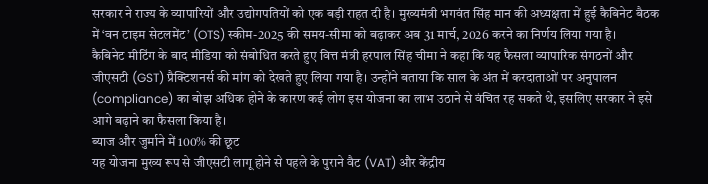सरकार ने राज्य के व्यापारियों और उद्योगपतियों को एक बड़ी राहत दी है। मुख्यमंत्री भगवंत सिंह मान की अध्यक्षता में हुई कैबिनेट बैठक में ‘वन टाइम सेटलमेंट’ (OTS) स्कीम-2025 की समय-सीमा को बढ़ाकर अब 31 मार्च, 2026 करने का निर्णय लिया गया है।
कैबिनेट मीटिंग के बाद मीडिया को संबोधित करते हुए वित्त मंत्री हरपाल सिंह चीमा ने कहा कि यह फैसला व्यापारिक संगठनों और जीएसटी (GST) प्रैक्टिशनर्स की मांग को देखते हुए लिया गया है। उन्होंने बताया कि साल के अंत में करदाताओं पर अनुपालन (compliance) का बोझ अधिक होने के कारण कई लोग इस योजना का लाभ उठाने से वंचित रह सकते थे, इसलिए सरकार ने इसे आगे बढ़ाने का फैसला किया है।
ब्याज और जुर्माने में 100% की छूट
यह योजना मुख्य रूप से जीएसटी लागू होने से पहले के पुराने वैट (VAT) और केंद्रीय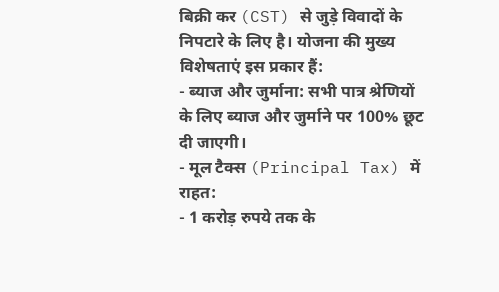बिक्री कर (CST) से जुड़े विवादों के निपटारे के लिए है। योजना की मुख्य विशेषताएं इस प्रकार हैं:
- ब्याज और जुर्माना: सभी पात्र श्रेणियों के लिए ब्याज और जुर्माने पर 100% छूट दी जाएगी।
- मूल टैक्स (Principal Tax) में राहत:
- 1 करोड़ रुपये तक के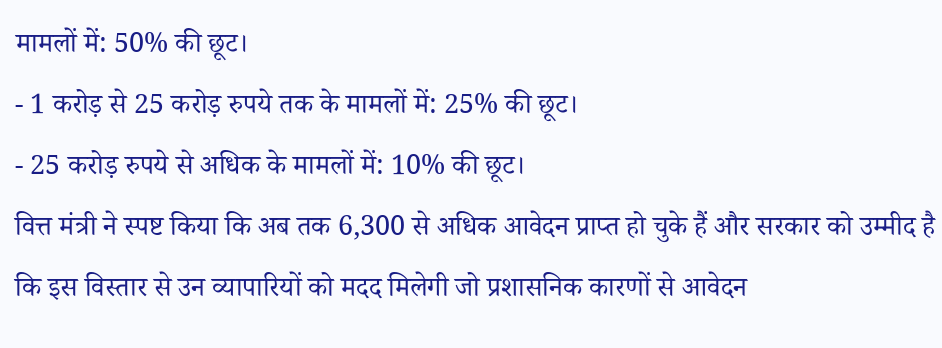मामलों में: 50% की छूट।
- 1 करोड़ से 25 करोड़ रुपये तक के मामलों में: 25% की छूट।
- 25 करोड़ रुपये से अधिक के मामलों में: 10% की छूट।
वित्त मंत्री ने स्पष्ट किया कि अब तक 6,300 से अधिक आवेदन प्राप्त हो चुके हैं और सरकार को उम्मीद है कि इस विस्तार से उन व्यापारियों को मदद मिलेगी जो प्रशासनिक कारणों से आवेदन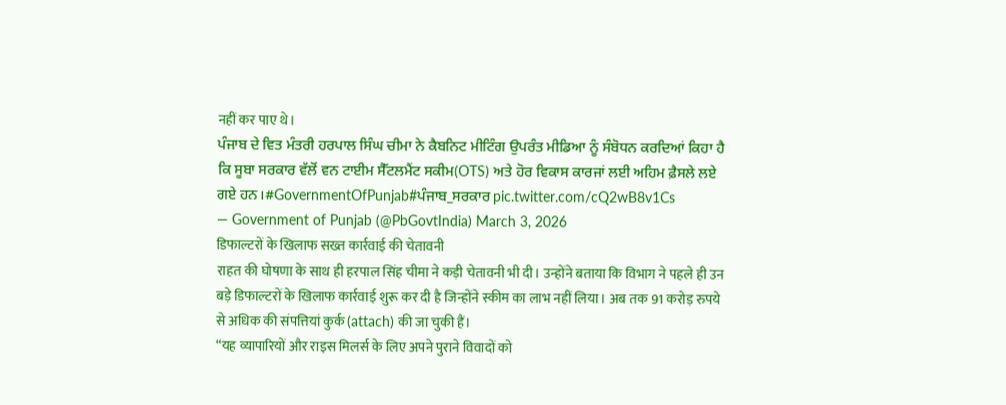नहीं कर पाए थे।
ਪੰਜਾਬ ਦੇ ਵਿਤ ਮੰਤਰੀ ਹਰਪਾਲ ਸਿੰਘ ਚੀਮਾ ਨੇ ਕੈਬਨਿਟ ਮੀਟਿੰਗ ਉਪਰੰਤ ਮੀਡਿਆ ਨੂੰ ਸੰਬੋਧਨ ਕਰਦਿਆਂ ਕਿਹਾ ਹੈ ਕਿ ਸੂਬਾ ਸਰਕਾਰ ਵੱਲੋਂ ਵਨ ਟਾਈਮ ਸੈੱਟਲਮੈਂਟ ਸਕੀਮ(OTS) ਅਤੇ ਹੋਰ ਵਿਕਾਸ ਕਾਰਜਾਂ ਲਈ ਅਹਿਮ ਫ਼ੈਸਲੇ ਲਏ ਗਏ ਹਨ।#GovernmentOfPunjab#ਪੰਜਾਬ_ਸਰਕਾਰ pic.twitter.com/cQ2wB8v1Cs
— Government of Punjab (@PbGovtIndia) March 3, 2026
डिफाल्टरों के खिलाफ सख्त कार्रवाई की चेतावनी
राहत की घोषणा के साथ ही हरपाल सिंह चीमा ने कड़ी चेतावनी भी दी। उन्होंने बताया कि विभाग ने पहले ही उन बड़े डिफाल्टरों के खिलाफ कार्रवाई शुरू कर दी है जिन्होंने स्कीम का लाभ नहीं लिया। अब तक 91 करोड़ रुपये से अधिक की संपत्तियां कुर्क (attach) की जा चुकी हैं।
“यह व्यापारियों और राइस मिलर्स के लिए अपने पुराने विवादों को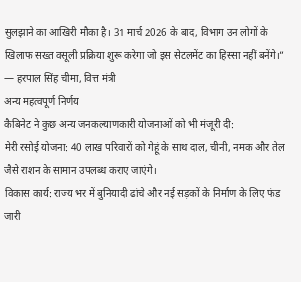सुलझाने का आखिरी मौका है। 31 मार्च 2026 के बाद, विभाग उन लोगों के खिलाफ सख्त वसूली प्रक्रिया शुरू करेगा जो इस सेटलमेंट का हिस्सा नहीं बनेंगे।” — हरपाल सिंह चीमा, वित्त मंत्री
अन्य महत्वपूर्ण निर्णय
कैबिनेट ने कुछ अन्य जनकल्याणकारी योजनाओं को भी मंजूरी दी:
मेरी रसोई योजना: 40 लाख परिवारों को गेहूं के साथ दाल, चीनी, नमक और तेल जैसे राशन के सामान उपलब्ध कराए जाएंगे।
विकास कार्य: राज्य भर में बुनियादी ढांचे और नई सड़कों के निर्माण के लिए फंड जारी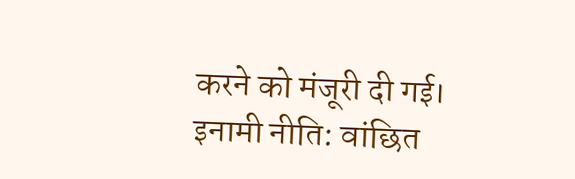करने को मंजूरी दी गई।
इनामी नीति: वांछित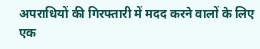अपराधियों की गिरफ्तारी में मदद करने वालों के लिए एक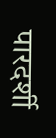पारदर्शी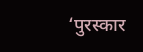‘पुरस्कार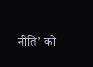नीति’ को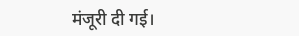मंजूरी दी गई।